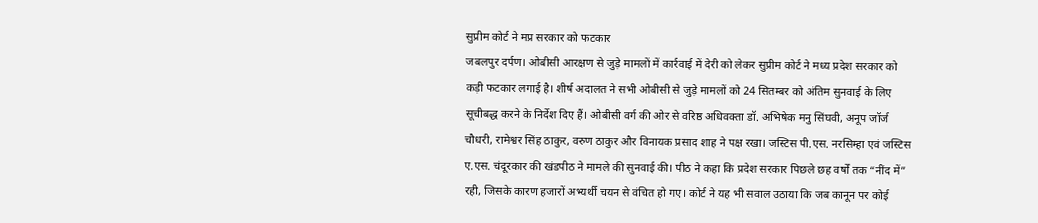सुप्रीम कोर्ट ने मप्र सरकार को फटकार
जबलपुर दर्पण। ओबीसी आरक्षण से जुड़े मामलों में कार्रवाई में देरी को लेकर सुप्रीम कोर्ट ने मध्य प्रदेश सरकार को कड़ी फटकार लगाई है। शीर्ष अदालत ने सभी ओबीसी से जुड़े मामलों को 24 सितम्बर को अंतिम सुनवाई के लिए सूचीबद्ध करने के निर्देश दिए हैं। ओबीसी वर्ग की ओर से वरिष्ठ अधिवक्ता डॉ. अभिषेक मनु सिंघवी, अनूप जॉर्ज चौधरी, रामेश्वर सिंह ठाकुर, वरुण ठाकुर और विनायक प्रसाद शाह ने पक्ष रखा। जस्टिस पी.एस. नरसिम्हा एवं जस्टिस ए.एस. चंदूरकार की खंडपीठ ने मामले की सुनवाई की। पीठ ने कहा कि प्रदेश सरकार पिछले छह वर्षों तक “नींद में” रही, जिसके कारण हजारों अभ्यर्थी चयन से वंचित हो गए। कोर्ट ने यह भी सवाल उठाया कि जब कानून पर कोई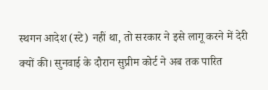स्थगन आदेश (स्टे) नहीं था, तो सरकार ने इसे लागू करने में देरी क्यों की। सुनवाई के दौरान सुप्रीम कोर्ट ने अब तक पारित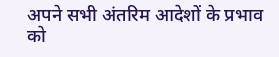अपने सभी अंतरिम आदेशों के प्रभाव को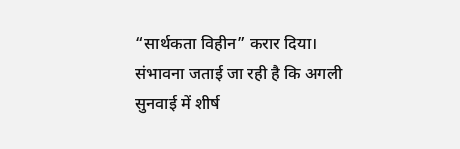“सार्थकता विहीन” करार दिया। संभावना जताई जा रही है कि अगली सुनवाई में शीर्ष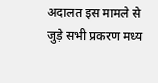अदालत इस मामले से जुड़े सभी प्रकरण मध्य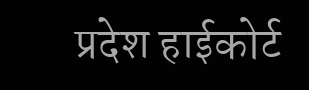प्रदेश हाईकोर्ट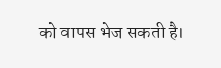को वापस भेज सकती है।